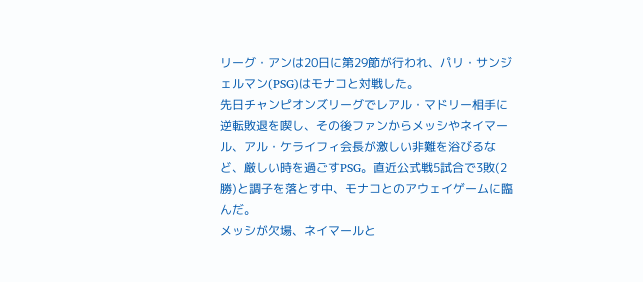リーグ・アンは20日に第29節が行われ、パリ・サンジェルマン(PSG)はモナコと対戦した。
先日チャンピオンズリーグでレアル・マドリー相手に逆転敗退を喫し、その後ファンからメッシやネイマール、アル・ケライフィ会長が激しい非難を浴びるなど、厳しい時を過ごすPSG。直近公式戦5試合で3敗(2勝)と調子を落とす中、モナコとのアウェイゲームに臨んだ。
メッシが欠場、ネイマールと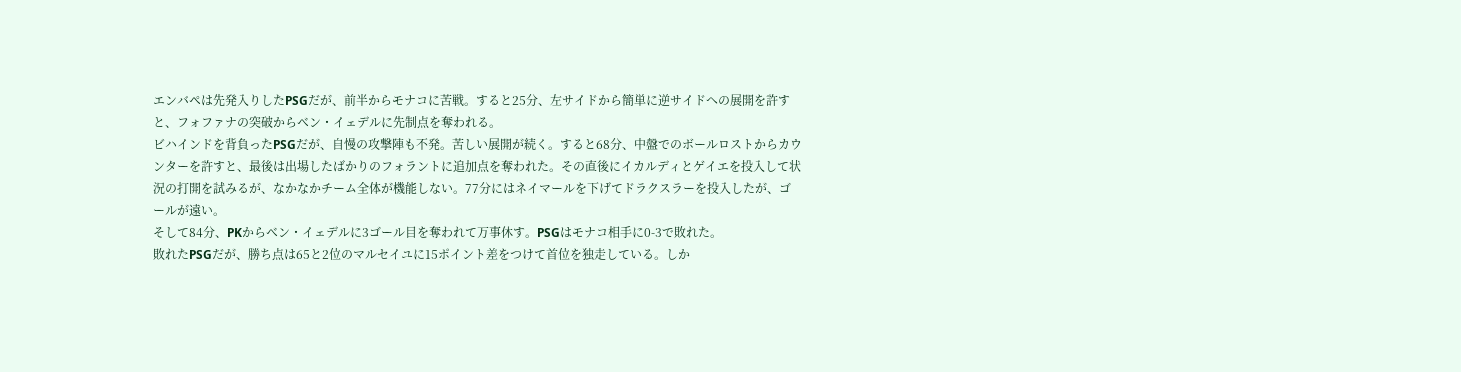エンバペは先発入りしたPSGだが、前半からモナコに苦戦。すると25分、左サイドから簡単に逆サイドへの展開を許すと、フォファナの突破からベン・イェデルに先制点を奪われる。
ビハインドを背負ったPSGだが、自慢の攻撃陣も不発。苦しい展開が続く。すると68分、中盤でのボールロストからカウンターを許すと、最後は出場したばかりのフォラントに追加点を奪われた。その直後にイカルディとゲイエを投入して状況の打開を試みるが、なかなかチーム全体が機能しない。77分にはネイマールを下げてドラクスラーを投入したが、ゴールが遠い。
そして84分、PKからベン・イェデルに3ゴール目を奪われて万事休す。PSGはモナコ相手に0-3で敗れた。
敗れたPSGだが、勝ち点は65と2位のマルセイユに15ポイント差をつけて首位を独走している。しか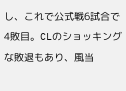し、これで公式戦6試合で4敗目。CLのショッキングな敗退もあり、風当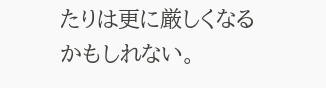たりは更に厳しくなるかもしれない。